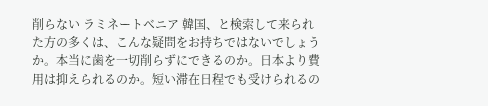削らない ラミネートベニア 韓国、と検索して来られた方の多くは、こんな疑問をお持ちではないでしょうか。本当に歯を一切削らずにできるのか。日本より費用は抑えられるのか。短い滞在日程でも受けられるの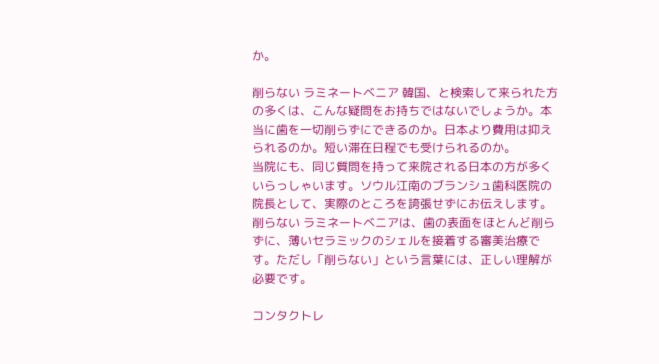か。

削らない ラミネートベニア 韓国、と検索して来られた方の多くは、こんな疑問をお持ちではないでしょうか。本当に歯を一切削らずにできるのか。日本より費用は抑えられるのか。短い滞在日程でも受けられるのか。
当院にも、同じ質問を持って来院される日本の方が多くいらっしゃいます。ソウル江南のブランシュ歯科医院の院長として、実際のところを誇張せずにお伝えします。
削らない ラミネートベニアは、歯の表面をほとんど削らずに、薄いセラミックのシェルを接着する審美治療です。ただし「削らない」という言葉には、正しい理解が必要です。

コンタクトレ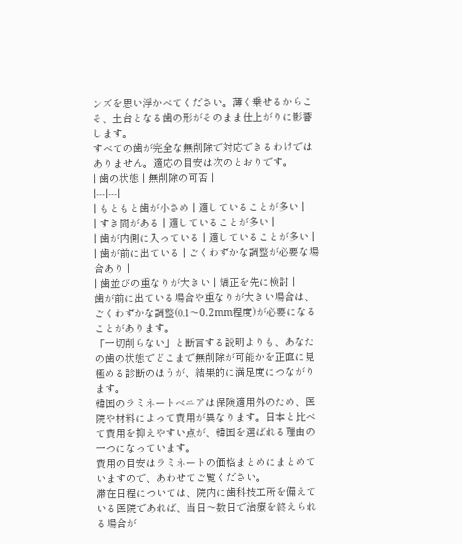ンズを思い浮かべてください。薄く乗せるからこそ、土台となる歯の形がそのまま仕上がりに影響します。
すべての歯が完全な無削除で対応できるわけではありません。適応の目安は次のとおりです。
| 歯の状態 | 無削除の可否 |
|---|---|
| もともと歯が小さめ | 適していることが多い |
| すき間がある | 適していることが多い |
| 歯が内側に入っている | 適していることが多い |
| 歯が前に出ている | ごくわずかな調整が必要な場合あり |
| 歯並びの重なりが大きい | 矯正を先に検討 |
歯が前に出ている場合や重なりが大きい場合は、ごくわずかな調整(0.1〜0.2mm程度)が必要になることがあります。
「一切削らない」と断言する説明よりも、あなたの歯の状態でどこまで無削除が可能かを正直に見極める診断のほうが、結果的に満足度につながります。
韓国のラミネートベニアは保険適用外のため、医院や材料によって費用が異なります。日本と比べて費用を抑えやすい点が、韓国を選ばれる理由の一つになっています。
費用の目安はラミネートの価格まとめにまとめていますので、あわせてご覧ください。
滞在日程については、院内に歯科技工所を備えている医院であれば、当日〜数日で治療を終えられる場合が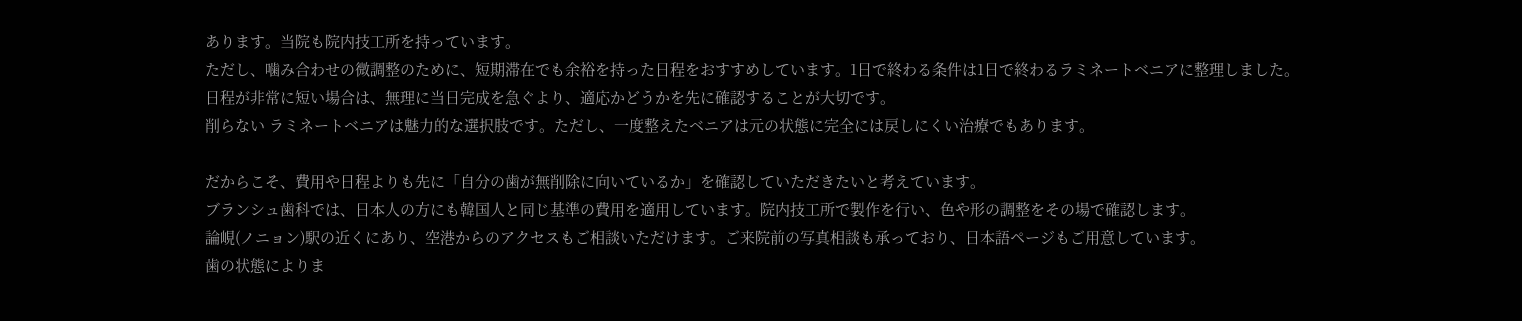あります。当院も院内技工所を持っています。
ただし、噛み合わせの微調整のために、短期滞在でも余裕を持った日程をおすすめしています。1日で終わる条件は1日で終わるラミネートベニアに整理しました。
日程が非常に短い場合は、無理に当日完成を急ぐより、適応かどうかを先に確認することが大切です。
削らない ラミネートベニアは魅力的な選択肢です。ただし、一度整えたベニアは元の状態に完全には戻しにくい治療でもあります。

だからこそ、費用や日程よりも先に「自分の歯が無削除に向いているか」を確認していただきたいと考えています。
ブランシュ歯科では、日本人の方にも韓国人と同じ基準の費用を適用しています。院内技工所で製作を行い、色や形の調整をその場で確認します。
論峴(ノニョン)駅の近くにあり、空港からのアクセスもご相談いただけます。ご来院前の写真相談も承っており、日本語ページもご用意しています。
歯の状態によりま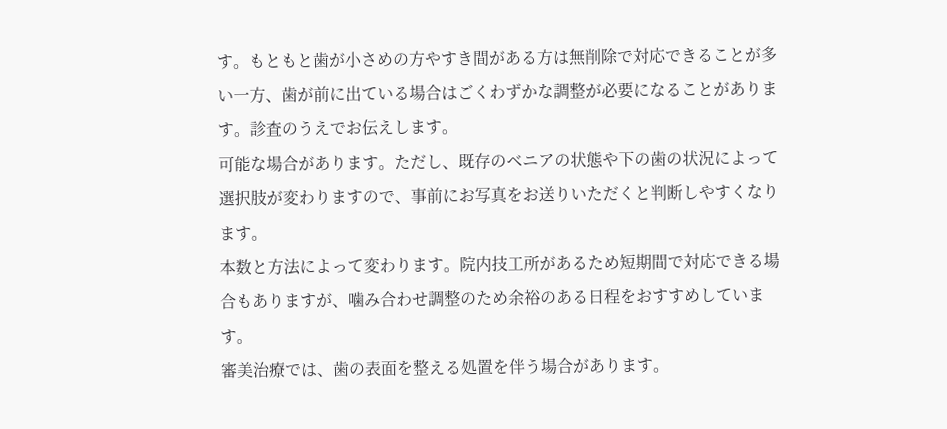す。もともと歯が小さめの方やすき間がある方は無削除で対応できることが多い一方、歯が前に出ている場合はごくわずかな調整が必要になることがあります。診査のうえでお伝えします。
可能な場合があります。ただし、既存のベニアの状態や下の歯の状況によって選択肢が変わりますので、事前にお写真をお送りいただくと判断しやすくなります。
本数と方法によって変わります。院内技工所があるため短期間で対応できる場合もありますが、噛み合わせ調整のため余裕のある日程をおすすめしています。
審美治療では、歯の表面を整える処置を伴う場合があります。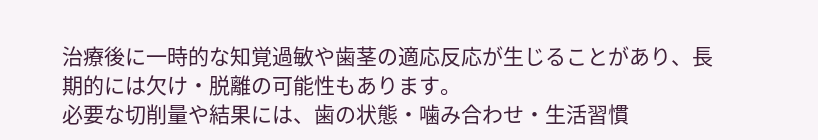治療後に一時的な知覚過敏や歯茎の適応反応が生じることがあり、長期的には欠け・脱離の可能性もあります。
必要な切削量や結果には、歯の状態・噛み合わせ・生活習慣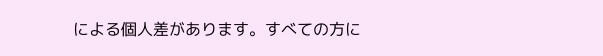による個人差があります。すべての方に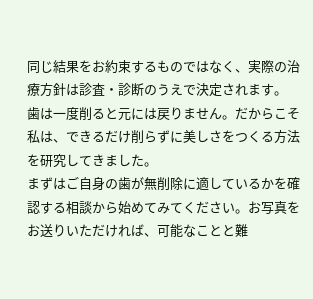同じ結果をお約束するものではなく、実際の治療方針は診査・診断のうえで決定されます。
歯は一度削ると元には戻りません。だからこそ私は、できるだけ削らずに美しさをつくる方法を研究してきました。
まずはご自身の歯が無削除に適しているかを確認する相談から始めてみてください。お写真をお送りいただければ、可能なことと難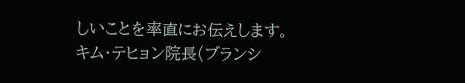しいことを率直にお伝えします。
キム・テヒョン院長(ブランシ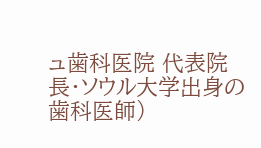ュ歯科医院 代表院長・ソウル大学出身の歯科医師)